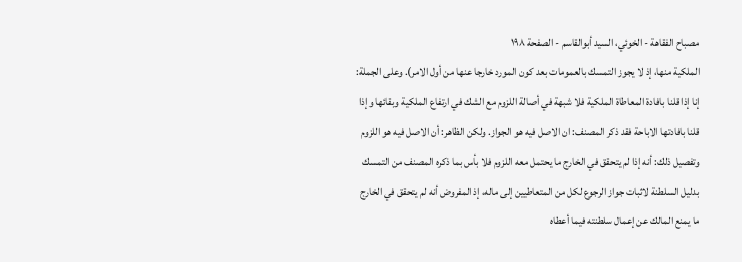مصباح الفقاهة - الخوئي، السيد أبوالقاسم - الصفحة ١٩٨
الملكية منها، إذ لا يجوز التمسك بالعمومات بعد كون المورد خارجا عنها من أول الامر). وعلى الجملة: إنا إذا قلنا بافادة المعاطاة الملكية فلا شبهة في أصالة اللزوم مع الشك في ارتفاع الملكية وبقائها وإذا قلنا بافادتها الاباحة فقد ذكر المصنف: ان الاصل فيه هو الجواز. ولكن الظاهر: أن الاصل فيه هو اللزوم وتفصيل ذلك: أنه إذا لم يتحقق في الخارج ما يحتمل معه اللزوم فلا بأس بما ذكره المصنف من التمسك بدليل السلطنة لاثبات جواز الرجوع لكل من المتعاطيين إلى ماله، إذ المفروض أنه لم يتحقق في الخارج ما يمنع المالك عن إعمال سلطنته فيما أعطاه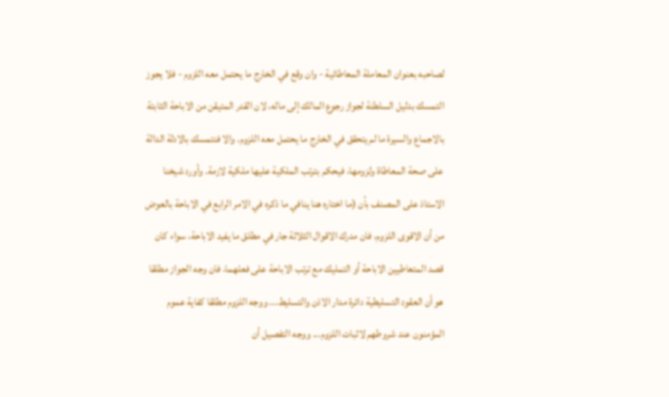لصاحبه بعنوان المعاملة المعاطائية - وان وقع في الخارج ما يحتمل معه اللزوم - فلا يجوز التمسك بدليل السلطنة لجواز رجوع المالك إلى ماله، لان القدر المتيقن من الاباحة الثابتة بالاجماع والسيرة ما لم يتحقق في الخارج ما يحتمل معه اللزوم. والا فنتمسك بالادلة الدالة على صحة المعاطاة ولزومها، فيحكم بترتب الملكية عليها ملكية لازمة. وأورد شيخنا الاستاذ على المصنف بأن (ما اختاره هنا ينافي ما ذكره في الامر الرابع في الاباحة بالعوض من أن الاقوى اللزوم، فان مدرك الاقوال الثلاثة جار في مطلق ما يفيد الاباحة، سواء كان قصد المتعاطيين الاباحة أو التمليك مع ترتب الاباحة على فعلهما، فان وجه الجواز مطلقا هو أن العقود التسليطية دائرة مدار الاذن والتسليط... ووجه اللزوم مطلقا كفاية عموم المؤمنون عند شروطهم لاثبات اللزوم... ووجه التفصيل أن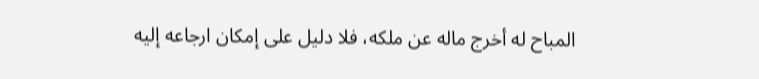المباح له أخرج ماله عن ملكه، فلا دليل على إمكان ارجاعه إليه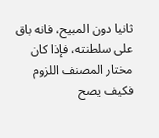ثانيا دون المبيح، فانه باق على سلطنته، فإذا كان مختار المصنف اللزوم فكيف يصح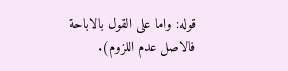قوله: واما على القول بالاباحة فالاصل عدم اللزوم).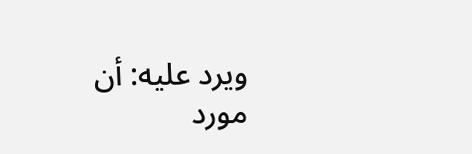ويرد عليه: أن مورد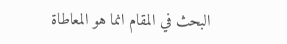البحث في المقام انما هو المعاطاة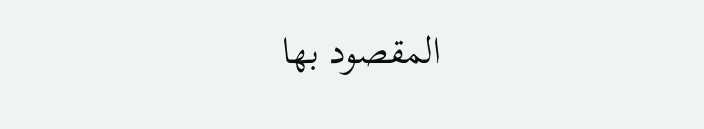المقصود بها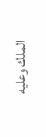الملك وعليه